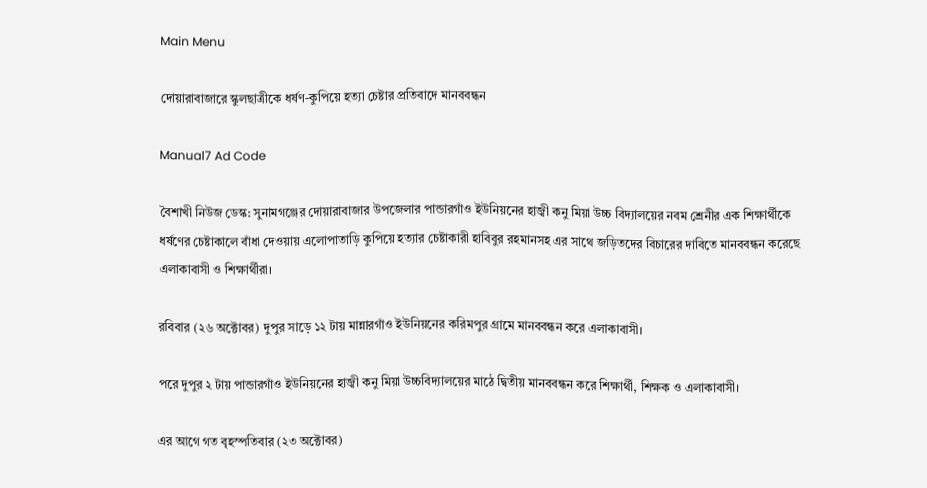Main Menu

দোয়ারাবাজারে স্কুলছাত্রীকে ধর্ষণ-কুপিয়ে হত্যা চেষ্টার প্রতিবাদে মানববন্ধন

Manual7 Ad Code

বৈশাখী নিউজ ডেস্ক: সুনামগঞ্জের দোয়ারাবাজার উপজেলার পান্ডারগাঁও ইউনিয়নের হাজ্বী কনু মিয়া উচ্চ বিদ্যালয়ের নবম শ্রেনীর এক শিক্ষার্থীকে ধর্ষণের চেষ্টাকালে বাঁধা দেওয়ায় এলোপাতাড়ি কুপিয়ে হত্যার চেষ্টাকারী হাবিবুর রহমানসহ এর সাথে জড়িতদের বিচারের দাবিতে মানববন্ধন করেছে এলাকাবাসী ও শিক্ষার্থীরা।

রবিবার (২৬ অক্টোবর) দুপুর সাড়ে ১২ টায় মান্নারগাঁও ইউনিয়নের করিমপুর গ্রামে মানববন্ধন করে এলাকাবাসী।

পরে দুপুর ২ টায় পান্ডারগাঁও ইউনিয়নের হাজ্বী কনু মিয়া উচ্চবিদ্যালয়ের মাঠে দ্বিতীয় মানববন্ধন করে শিক্ষার্থী, শিক্ষক ও এলাকাবাসী।

এর আগে গত বৃহস্পতিবার (২৩ অক্টোবর)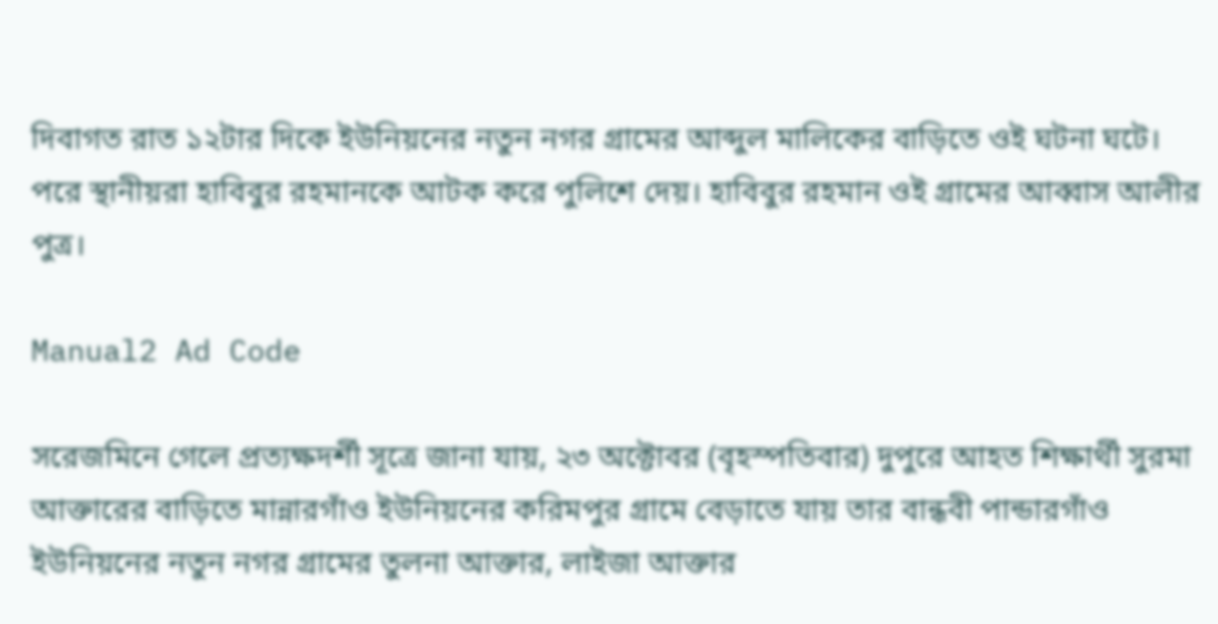দিবাগত রাত ১২টার দিকে ইউনিয়নের নতুন নগর গ্রামের আব্দুল মালিকের বাড়িতে ওই ঘটনা ঘটে। পরে স্থানীয়রা হাবিবুর রহমানকে আটক করে পুলিশে দেয়। হাবিবুর রহমান ওই গ্রামের আব্বাস আলীর পুত্র।

Manual2 Ad Code

সরেজমিনে গেলে প্রত্যক্ষদর্শী সূত্রে জানা যায়, ২৩ অক্টোবর (বৃহস্পতিবার) দুপুরে আহত শিক্ষার্থী সুরমা আক্তারের বাড়িতে মান্নারগাঁও ইউনিয়নের করিমপুর গ্রামে বেড়াতে যায় তার বান্ধবী পান্ডারগাঁও ইউনিয়নের নতুন নগর গ্রামের তুলনা আক্তার, লাইজা আক্তার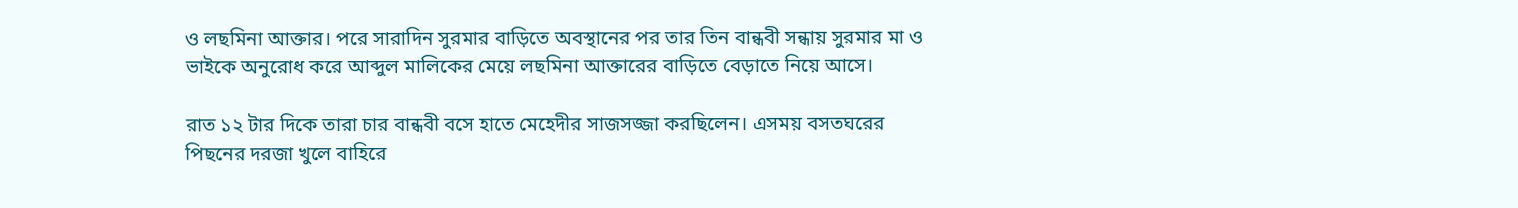ও লছমিনা আক্তার। পরে সারাদিন সুরমার বাড়িতে অবস্থানের পর তার তিন বান্ধবী সন্ধায় সুরমার মা ও ভাইকে অনুরোধ করে আব্দুল মালিকের মেয়ে লছমিনা আক্তারের বাড়িতে বেড়াতে নিয়ে আসে।

রাত ১২ টার দিকে তারা চার বান্ধবী বসে হাতে মেহেদীর সাজসজ্জা করছিলেন। এসময় বসতঘরের পিছনের দরজা খুলে বাহিরে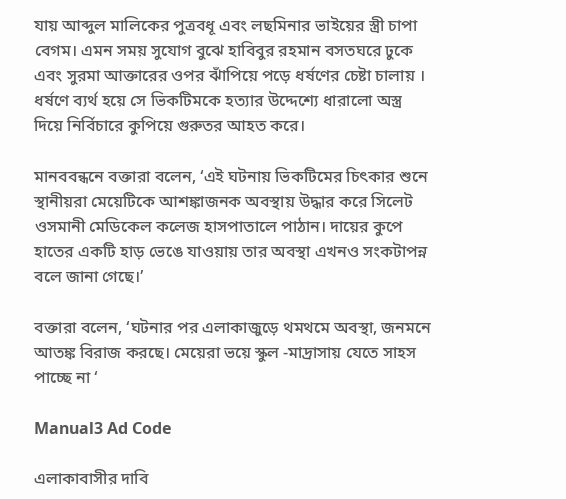যায় আব্দুল মালিকের পুত্রবধূ এবং লছমিনার ভাইয়ের স্ত্রী চাপা বেগম। এমন সময় সুযোগ বুঝে হাবিবুর রহমান বসতঘরে ঢুকে এবং সুরমা আক্তারের ওপর ঝাঁপিয়ে পড়ে ধর্ষণের চেষ্টা চালায় । ধর্ষণে ব্যর্থ হয়ে সে ভিকটিমকে হত্যার উদ্দেশ্যে ধারালো অস্ত্র দিয়ে নির্বিচারে কুপিয়ে গুরুতর আহত করে।

মানববন্ধনে বক্তারা বলেন, ‘এই ঘটনায় ভিকটিমের চিৎকার শুনে স্থানীয়রা মেয়েটিকে আশঙ্কাজনক অবস্থায় উদ্ধার করে সিলেট ওসমানী মেডিকেল কলেজ হাসপাতালে পাঠান। দায়ের কুপে হাতের একটি হাড় ভেঙে যাওয়ায় তার অবস্থা এখনও সংকটাপন্ন বলে জানা গেছে।’

বক্তারা বলেন, ‘ঘটনার পর এলাকাজুড়ে থমথমে অবস্থা, জনমনে আতঙ্ক বিরাজ করছে। মেয়েরা ভয়ে স্কুল -মাদ্রাসায় যেতে সাহস পাচ্ছে না ‘

Manual3 Ad Code

এলাকাবাসীর দাবি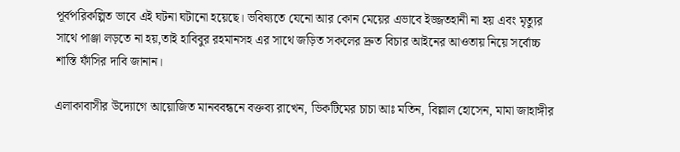পূর্বপরিকল্পিত ভাবে এই ঘটনা ঘটানো হয়েছে। ভবিষ্যতে যেনো আর কোন মেয়ের এভাবে ইজ্জতহানী না হয় এবং মৃত্যুর সাথে পাঞ্জা লড়তে না হয়,তাই হাবিবুর রহমানসহ এর সাথে জড়িত সকলের দ্রুত বিচার আইনের আওতায় নিয়ে সর্বোচ্চ শাস্তি ফাঁসির দাবি জানান।

এলাকাবাসীর উদ্যোগে আয়োজিত মানববন্ধনে বক্তব্য রাখেন, ভিকটিমের চাচা আঃ মতিন, বিল্লাল হোসেন, মামা জাহাঙ্গীর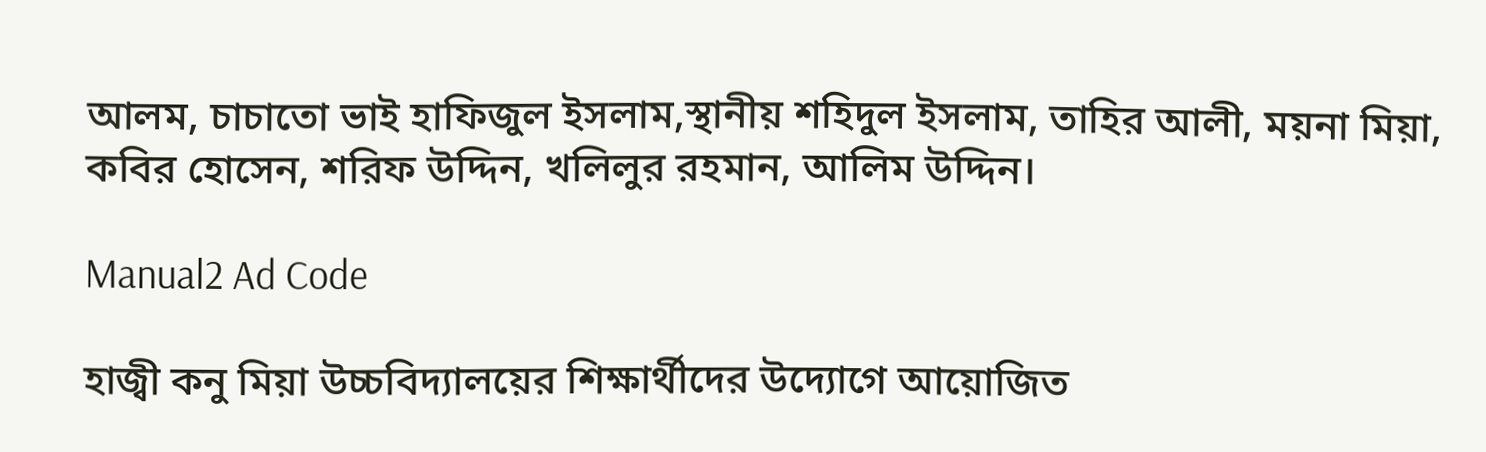আলম, চাচাতো ভাই হাফিজুল ইসলাম,স্থানীয় শহিদুল ইসলাম, তাহির আলী, ময়না মিয়া, কবির হোসেন, শরিফ উদ্দিন, খলিলুর রহমান, আলিম উদ্দিন।

Manual2 Ad Code

হাজ্বী কনু মিয়া উচ্চবিদ্যালয়ের শিক্ষার্থীদের উদ্যোগে আয়োজিত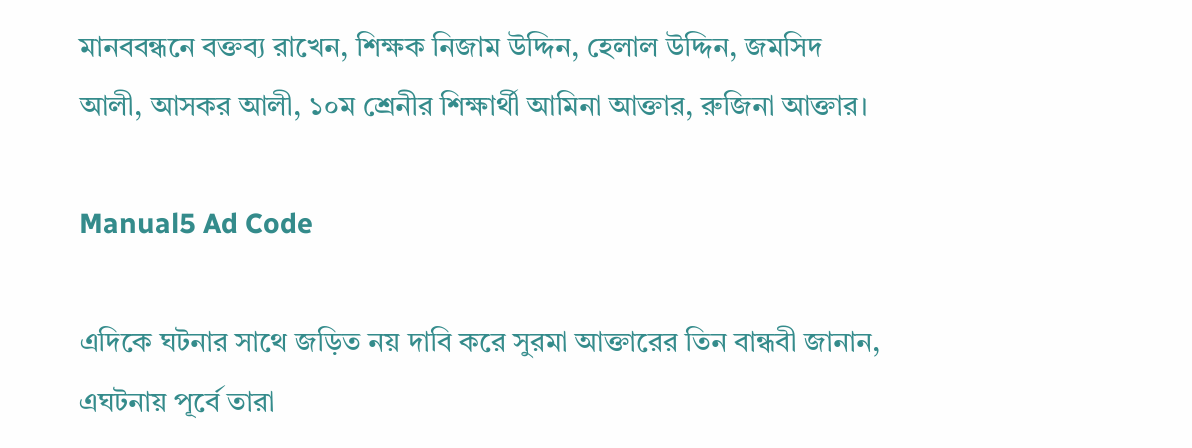মানববন্ধনে বক্তব্য রাখেন, শিক্ষক নিজাম উদ্দিন, হেলাল উদ্দিন, জমসিদ আলী, আসকর আলী, ১০ম শ্রেনীর শিক্ষার্থী আমিনা আক্তার, রুজিনা আক্তার।

Manual5 Ad Code

এদিকে ঘটনার সাথে জড়িত নয় দাবি করে সুরমা আক্তারের তিন বান্ধবী জানান, এঘটনায় পূর্বে তারা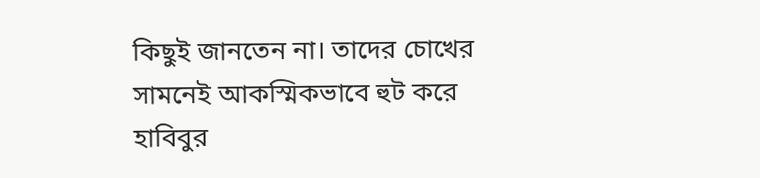কিছুই জানতেন না। তাদের চোখের সামনেই আকস্মিকভাবে হুট করে হাবিবুর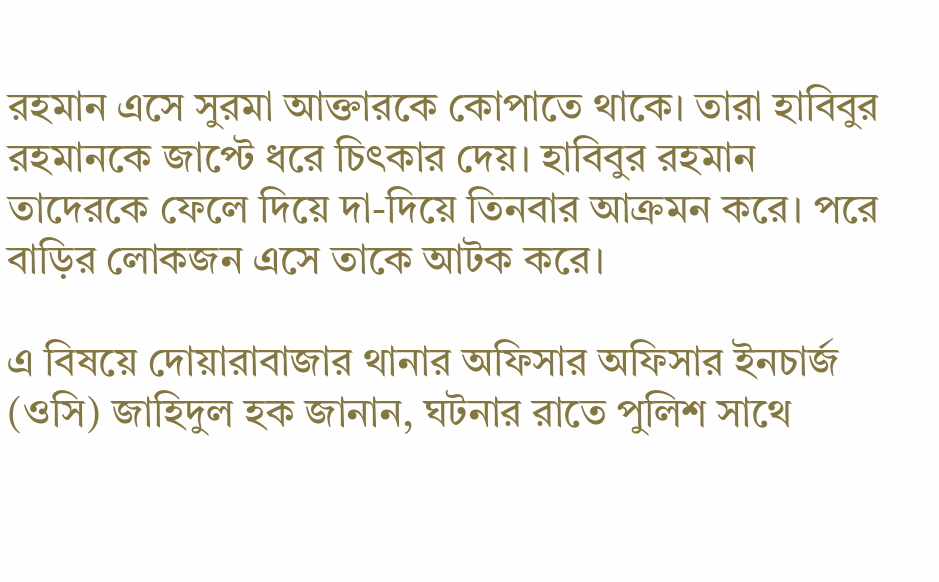রহমান এসে সুরমা আক্তারকে কোপাতে থাকে। তারা হাবিবুর রহমানকে জাপ্টে ধরে চিৎকার দেয়। হাবিবুর রহমান তাদেরকে ফেলে দিয়ে দা-দিয়ে তিনবার আক্রমন করে। পরে বাড়ির লোকজন এসে তাকে আটক করে।

এ বিষয়ে দোয়ারাবাজার থানার অফিসার অফিসার ইনচার্জ (ওসি) জাহিদুল হক জানান, ঘটনার রাতে পুলিশ সাথে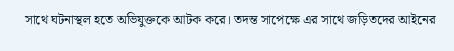সাথে ঘটনাস্থল হতে অভিযুক্তকে আটক করে। তদন্ত সাপেক্ষে এর সাথে জড়িতদের আইনের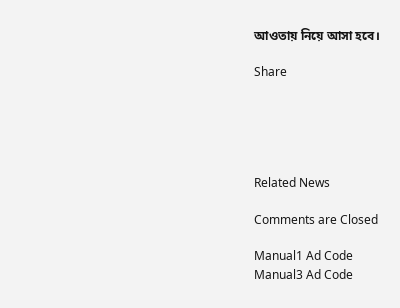আওতায় নিয়ে আসা হবে।

Share





Related News

Comments are Closed

Manual1 Ad Code
Manual3 Ad Code